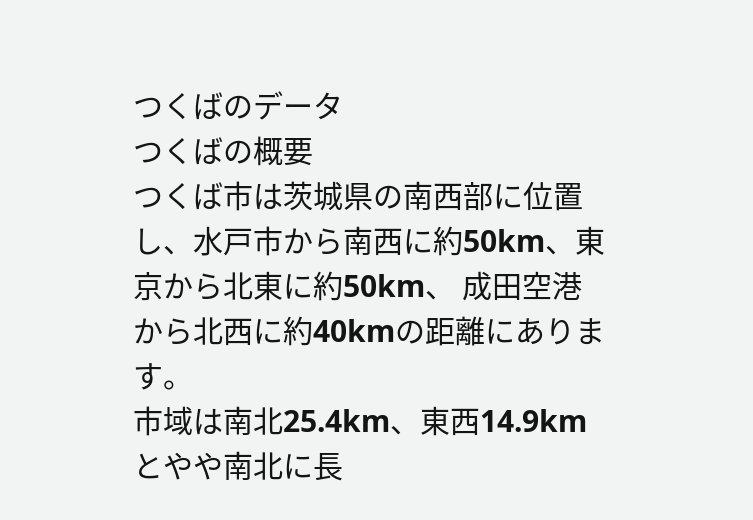つくばのデータ
つくばの概要
つくば市は茨城県の南西部に位置し、水戸市から南西に約50km、東京から北東に約50km、 成田空港から北西に約40kmの距離にあります。
市域は南北25.4km、東西14.9kmとやや南北に長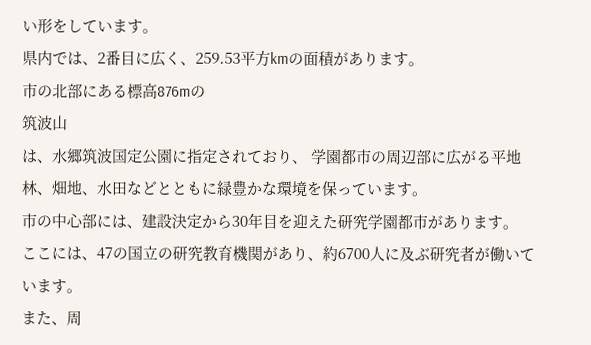い形をしています。
県内では、2番目に広く、259.53平方kmの面積があります。
市の北部にある標高876mの
筑波山
は、水郷筑波国定公園に指定されており、 学園都市の周辺部に広がる平地林、畑地、水田などとともに緑豊かな環境を保っています。
市の中心部には、建設決定から30年目を迎えた研究学園都市があります。
ここには、47の国立の研究教育機関があり、約6700人に及ぶ研究者が働いています。
また、周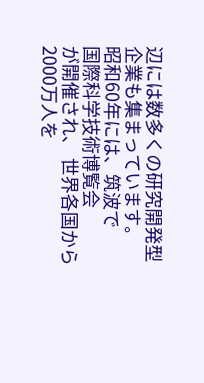辺には数多くの研究開発型企業も集まっています。
昭和60年には、筑波で
国際科学技術博覧会
が開催され、 世界各国から2000万人を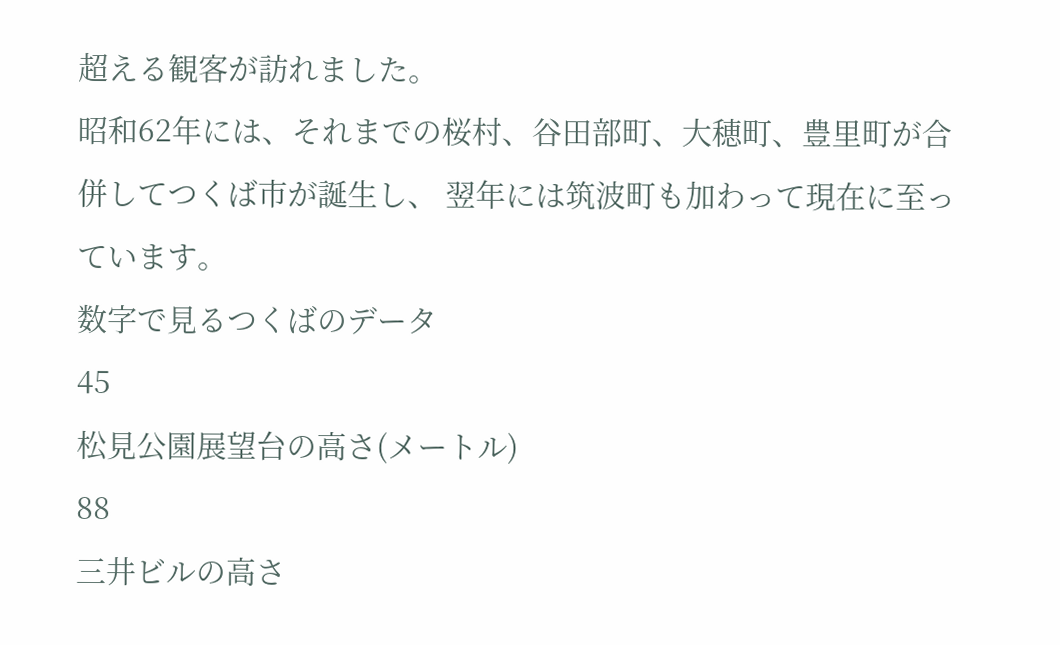超える観客が訪れました。
昭和62年には、それまでの桜村、谷田部町、大穂町、豊里町が合併してつくば市が誕生し、 翌年には筑波町も加わって現在に至っています。
数字で見るつくばのデータ
45
松見公園展望台の高さ(メートル)
88
三井ビルの高さ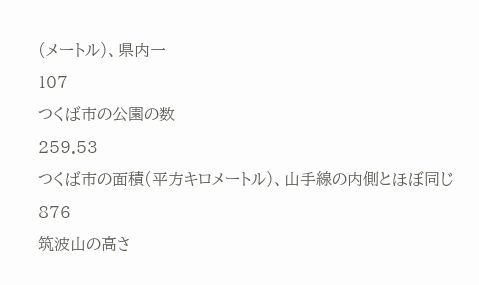(メートル)、県内一
107
つくば市の公園の数
259.53
つくば市の面積(平方キロメートル)、山手線の内側とほぼ同じ
876
筑波山の高さ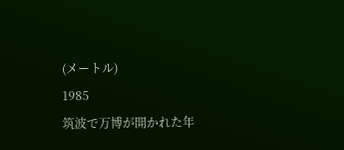(メートル)
1985
筑波で万博が開かれた年